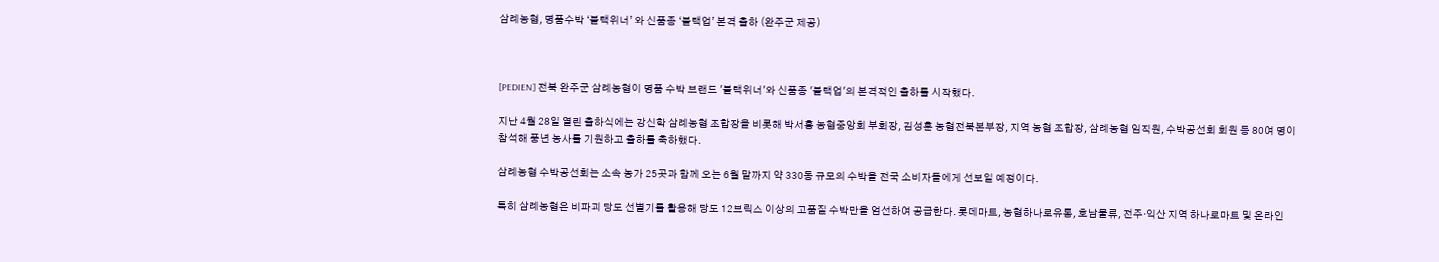삼례농협, 명품수박 ‘블랙위너’ 와 신품종 ‘블랙업’ 본격 출하 (완주군 제공)



[PEDIEN] 전북 완주군 삼례농협이 명품 수박 브랜드 '블랙위너'와 신품종 '블랙업'의 본격적인 출하를 시작했다.

지난 4월 28일 열린 출하식에는 강신학 삼례농협 조합장을 비롯해 박서홍 농협중앙회 부회장, 김성훈 농협전북본부장, 지역 농협 조합장, 삼례농협 임직원, 수박공선회 회원 등 80여 명이 참석해 풍년 농사를 기원하고 출하를 축하했다.

삼례농협 수박공선회는 소속 농가 25곳과 함께 오는 6월 말까지 약 330동 규모의 수박을 전국 소비자들에게 선보일 예정이다.

특히 삼례농협은 비파괴 당도 선별기를 활용해 당도 12브릭스 이상의 고품질 수박만을 엄선하여 공급한다. 롯데마트, 농협하나로유통, 호남물류, 전주·익산 지역 하나로마트 및 온라인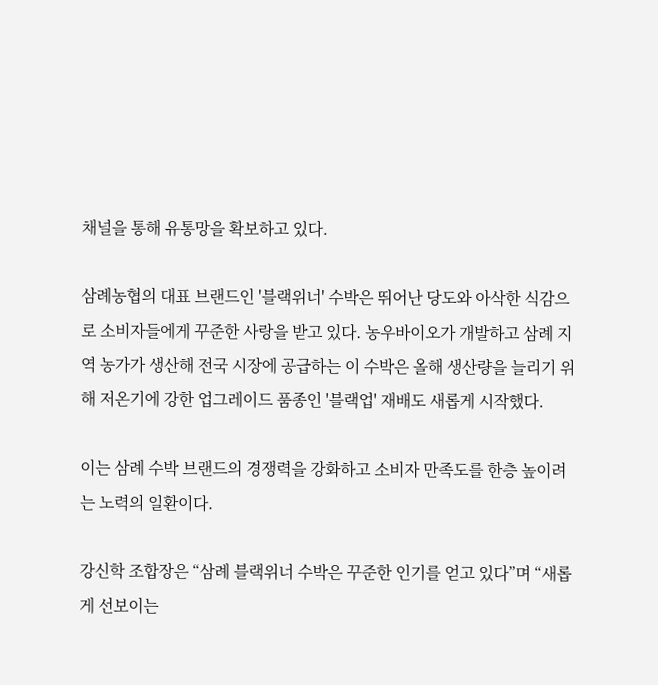채널을 통해 유통망을 확보하고 있다.

삼례농협의 대표 브랜드인 '블랙위너' 수박은 뛰어난 당도와 아삭한 식감으로 소비자들에게 꾸준한 사랑을 받고 있다. 농우바이오가 개발하고 삼례 지역 농가가 생산해 전국 시장에 공급하는 이 수박은 올해 생산량을 늘리기 위해 저온기에 강한 업그레이드 품종인 '블랙업' 재배도 새롭게 시작했다.

이는 삼례 수박 브랜드의 경쟁력을 강화하고 소비자 만족도를 한층 높이려는 노력의 일환이다.

강신학 조합장은 “삼례 블랙위너 수박은 꾸준한 인기를 얻고 있다”며 “새롭게 선보이는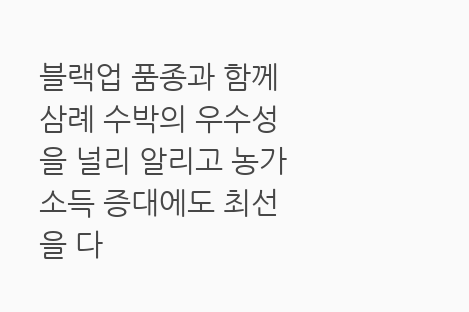블랙업 품종과 함께 삼례 수박의 우수성을 널리 알리고 농가 소득 증대에도 최선을 다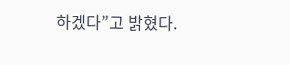하겠다”고 밝혔다.